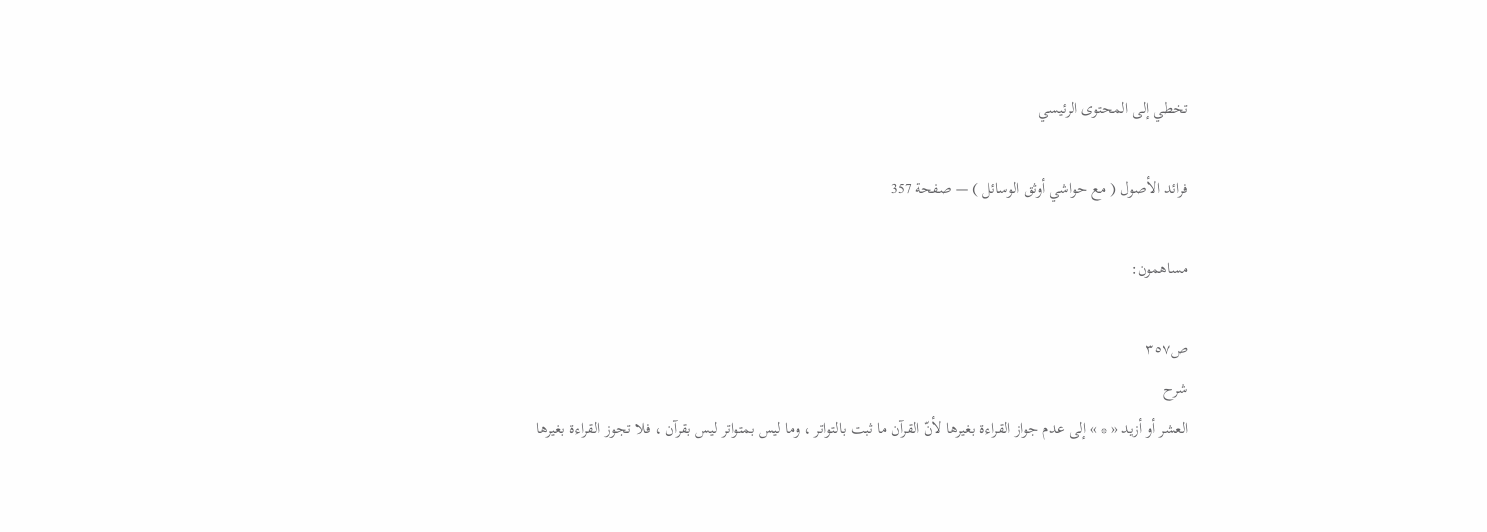تخطي إلى المحتوى الرئيسي

فرائد الأصول ( مع حواشي أوثق الوسائل ) — صفحة 357

مساهمون:

ص٣٥٧
شرح
العشر أو أزيد « * » إلى عدم جواز القراءة بغيرها لأنّ القرآن ما ثبت بالتواتر ، وما ليس بمتواتر ليس بقرآن ، فلا تجوز القراءة بغيرها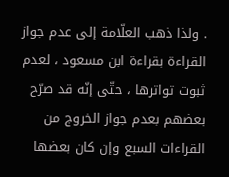. ولذا ذهب العلّامة إلى عدم جواز القراءة بقراءة ابن مسعود ، لعدم ثبوت تواترها ، حتّى إنّه قد صرّح بعضهم بعدم جواز الخروج من القراءات السبع وإن كان بعضها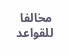مخالفا للقواعد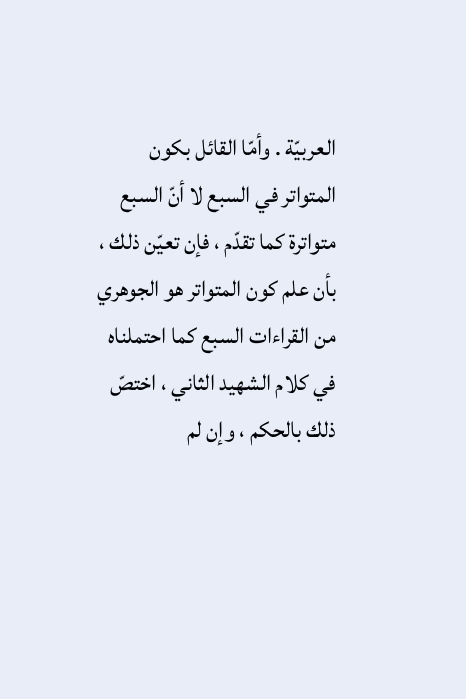العربيّة . وأمّا القائل بكون المتواتر في السبع لا أنّ السبع متواترة كما تقدّم ، فإن تعيّن ذلك ، بأن علم كون المتواتر هو الجوهري من القراءات السبع كما احتملناه في كلام الشهيد الثاني ، اختصّ ذلك بالحكم ، وإن لم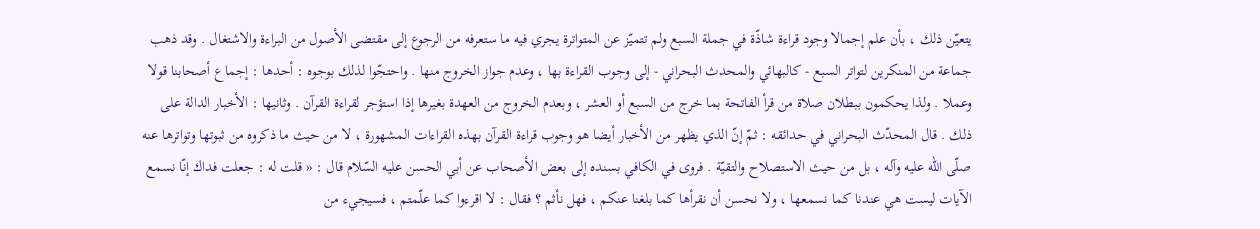يتعيّن ذلك ، بأن علم إجمالا وجود قراءة شاذّة في جملة السبع ولم تتميّز عن المتواترة يجري فيه ما ستعرفه من الرجوع إلى مقتضى الأصول من البراءة والاشتغال . وقد ذهب جماعة من المنكرين لتواتر السبع - كالبهائي والمحدث البحراني - إلى وجوب القراءة بها ، وعدم جواز الخروج منها . واحتجّوا لذلك بوجوه : أحدها : إجماع أصحابنا قولا وعملا . ولذا يحكمون ببطلان صلاة من قرأ الفاتحة بما خرج من السبع أو العشر ، وبعدم الخروج من العهدة بغيرها إذا استؤجر لقراءة القرآن . وثانيها : الأخبار الدالة على ذلك . قال المحدّث البحراني في حدائقه : ثمّ إنّ الذي يظهر من الأخبار أيضا هو وجوب قراءة القرآن بهذه القراءات المشهورة ، لا من حيث ما ذكروه من ثبوتها وتواترها عنه صلّى اللّه عليه وآله ، بل من حيث الاستصلاح والتقيّة . فروى في الكافي بسنده إلى بعض الأصحاب عن أبي الحسن عليه السّلام قال : « قلت له : جعلت فداك إنّا نسمع الآيات ليست هي عندنا كما نسمعها ، ولا نحسن أن نقرأها كما بلغنا عنكم ، فهل نأثم ؟ فقال : لا اقرءوا كما علّمتم ، فسيجيء من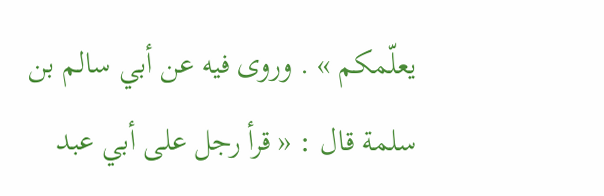يعلّمكم » . وروى فيه عن أبي سالم بن سلمة قال : « قرأ رجل على أبي عبد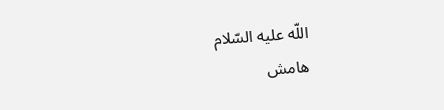اللّه عليه السّلام
هامش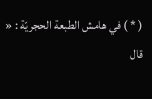( * ) في هامش الطبعة الحجريّة : « قال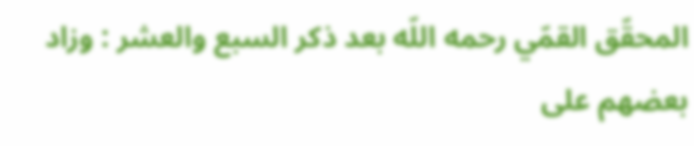المحقّق القمّي رحمه اللّه بعد ذكر السبع والعشر : وزاد بعضهم على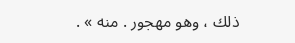ذلك ، وهو مهجور . منه » .